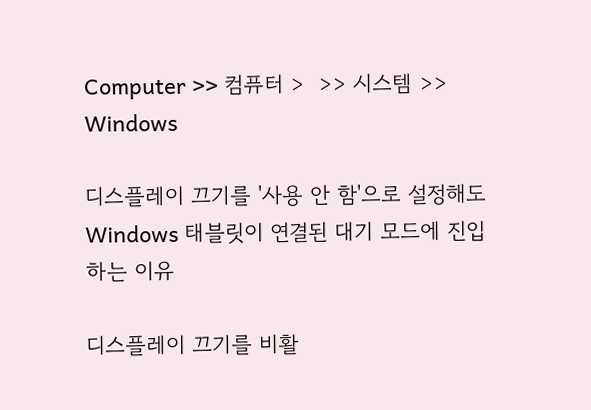Computer >> 컴퓨터 >  >> 시스템 >> Windows

디스플레이 끄기를 '사용 안 함'으로 설정해도 Windows 태블릿이 연결된 대기 모드에 진입하는 이유

디스플레이 끄기를 비활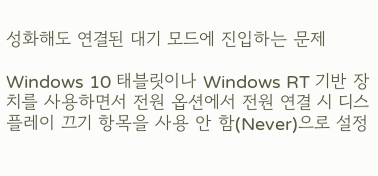성화해도 연결된 대기 모드에 진입하는 문제

Windows 10 태블릿이나 Windows RT 기반 장치를 사용하면서 전원 옵션에서 전원 연결 시 디스플레이 끄기 항목을 사용 안 함(Never)으로 설정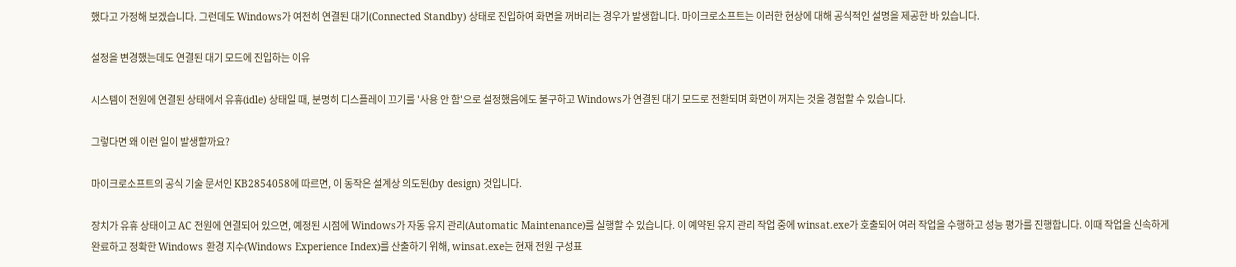했다고 가정해 보겠습니다. 그런데도 Windows가 여전히 연결된 대기(Connected Standby) 상태로 진입하여 화면을 꺼버리는 경우가 발생합니다. 마이크로소프트는 이러한 현상에 대해 공식적인 설명을 제공한 바 있습니다.

설정을 변경했는데도 연결된 대기 모드에 진입하는 이유

시스템이 전원에 연결된 상태에서 유휴(idle) 상태일 때, 분명히 디스플레이 끄기를 '사용 안 함'으로 설정했음에도 불구하고 Windows가 연결된 대기 모드로 전환되며 화면이 꺼지는 것을 경험할 수 있습니다.

그렇다면 왜 이런 일이 발생할까요?

마이크로소프트의 공식 기술 문서인 KB2854058에 따르면, 이 동작은 설계상 의도된(by design) 것입니다.

장치가 유휴 상태이고 AC 전원에 연결되어 있으면, 예정된 시점에 Windows가 자동 유지 관리(Automatic Maintenance)를 실행할 수 있습니다. 이 예약된 유지 관리 작업 중에 winsat.exe가 호출되어 여러 작업을 수행하고 성능 평가를 진행합니다. 이때 작업을 신속하게 완료하고 정확한 Windows 환경 지수(Windows Experience Index)를 산출하기 위해, winsat.exe는 현재 전원 구성표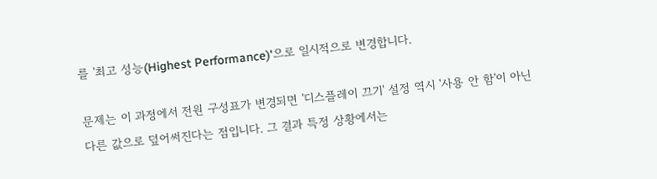를 '최고 성능(Highest Performance)'으로 일시적으로 변경합니다.

문제는 이 과정에서 전원 구성표가 변경되면 '디스플레이 끄기' 설정 역시 '사용 안 함'이 아닌 다른 값으로 덮어써진다는 점입니다. 그 결과 특정 상황에서는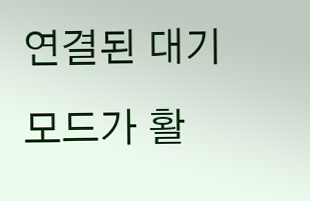연결된 대기 모드가 활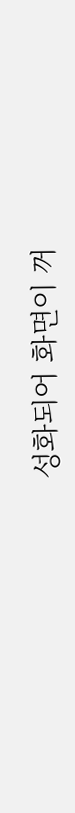성화되어 화면이 꺼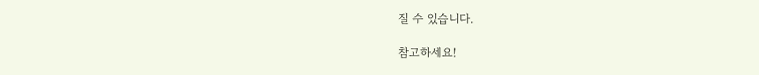질 수 있습니다.

참고하세요!